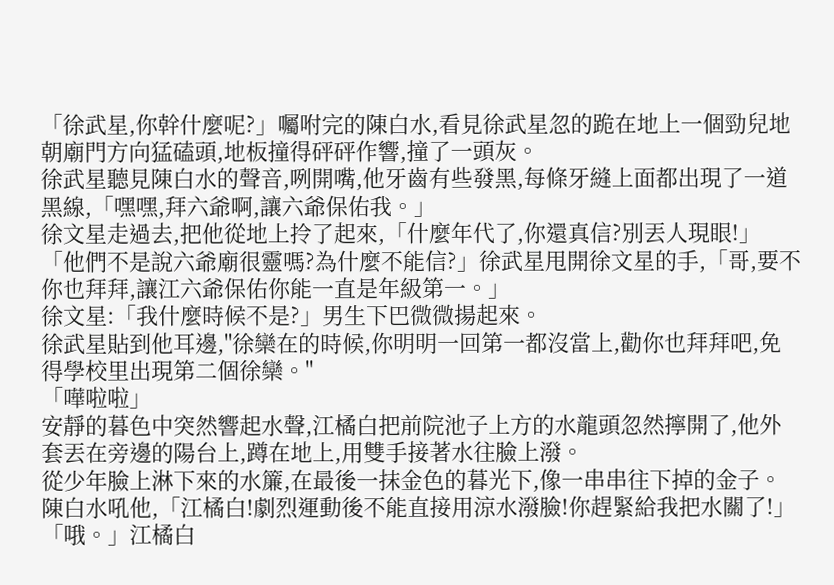「徐武星,你幹什麼呢?」囑咐完的陳白水,看見徐武星忽的跪在地上一個勁兒地朝廟門方向猛磕頭,地板撞得砰砰作響,撞了一頭灰。
徐武星聽見陳白水的聲音,咧開嘴,他牙齒有些發黑,每條牙縫上面都出現了一道黑線,「嘿嘿,拜六爺啊,讓六爺保佑我。」
徐文星走過去,把他從地上拎了起來,「什麼年代了,你還真信?別丟人現眼!」
「他們不是說六爺廟很靈嗎?為什麼不能信?」徐武星甩開徐文星的手,「哥,要不你也拜拜,讓江六爺保佑你能一直是年級第一。」
徐文星:「我什麼時候不是?」男生下巴微微揚起來。
徐武星貼到他耳邊,"徐欒在的時候,你明明一回第一都沒當上,勸你也拜拜吧,免得學校里出現第二個徐欒。"
「嘩啦啦」
安靜的暮色中突然響起水聲,江橘白把前院池子上方的水龍頭忽然擰開了,他外套丟在旁邊的陽台上,蹲在地上,用雙手接著水往臉上潑。
從少年臉上淋下來的水簾,在最後一抹金色的暮光下,像一串串往下掉的金子。
陳白水吼他,「江橘白!劇烈運動後不能直接用涼水潑臉!你趕緊給我把水關了!」
「哦。」江橘白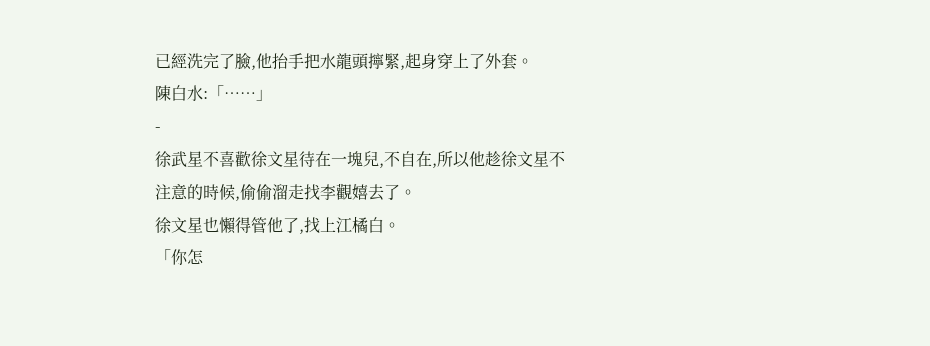已經洗完了臉,他抬手把水龍頭擰緊,起身穿上了外套。
陳白水:「……」
-
徐武星不喜歡徐文星待在一塊兒,不自在,所以他趁徐文星不注意的時候,偷偷溜走找李觀嬉去了。
徐文星也懶得管他了,找上江橘白。
「你怎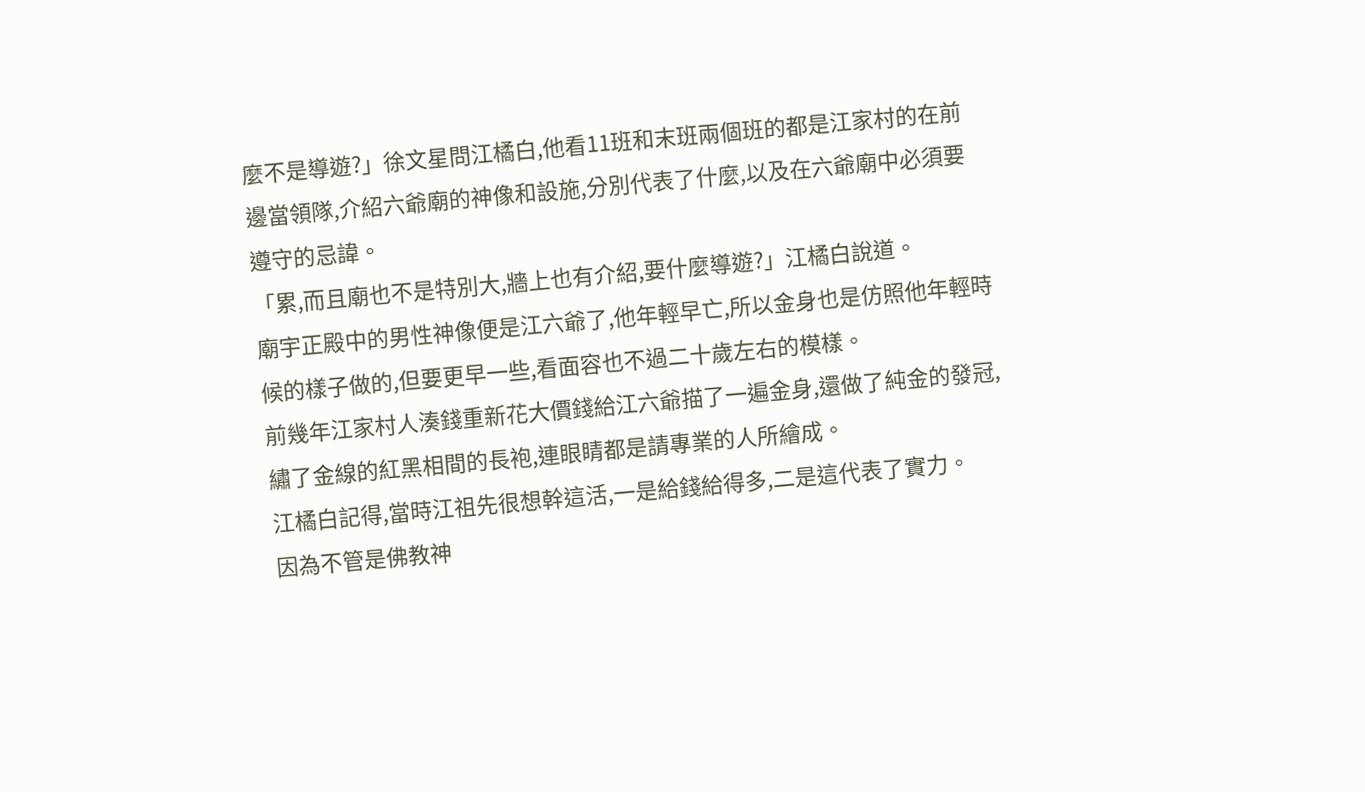麼不是導遊?」徐文星問江橘白,他看11班和末班兩個班的都是江家村的在前邊當領隊,介紹六爺廟的神像和設施,分別代表了什麼,以及在六爺廟中必須要遵守的忌諱。
「累,而且廟也不是特別大,牆上也有介紹,要什麼導遊?」江橘白說道。
廟宇正殿中的男性神像便是江六爺了,他年輕早亡,所以金身也是仿照他年輕時候的樣子做的,但要更早一些,看面容也不過二十歲左右的模樣。
前幾年江家村人湊錢重新花大價錢給江六爺描了一遍金身,還做了純金的發冠,繡了金線的紅黑相間的長袍,連眼睛都是請專業的人所繪成。
江橘白記得,當時江祖先很想幹這活,一是給錢給得多,二是這代表了實力。
因為不管是佛教神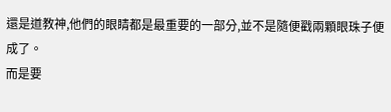還是道教神,他們的眼睛都是最重要的一部分,並不是隨便戳兩顆眼珠子便成了。
而是要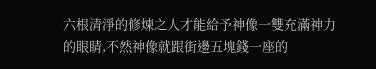六根清淨的修煉之人才能給予神像一雙充滿神力的眼睛,不然神像就跟街邊五塊錢一座的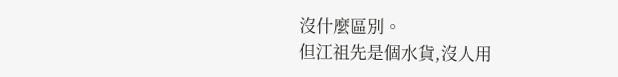沒什麼區別。
但江祖先是個水貨,沒人用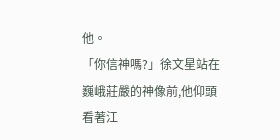他。
「你信神嗎?」徐文星站在巍峨莊嚴的神像前,他仰頭看著江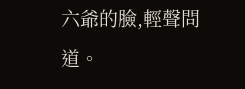六爺的臉,輕聲問道。